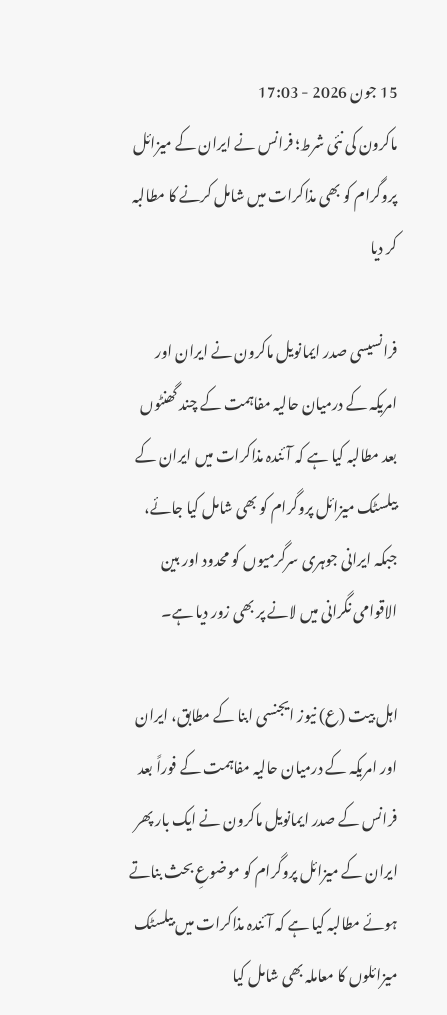15 جون 2026 - 17:03
ماکرون کی نئی شرط؛ فرانس نے ایران کے میزائل پروگرام کو بھی مذاکرات میں شامل کرنے کا مطالبہ کر دیا

فرانسیسی صدر ایمانویل ماکرون نے ایران اور امریکہ کے درمیان حالیہ مفاہمت کے چند گھنٹوں بعد مطالبہ کیا ہے کہ آئندہ مذاکرات میں ایران کے بیلسٹک میزائل پروگرام کو بھی شامل کیا جائے، جبکہ ایرانی جوہری سرگرمیوں کو محدود اور بین الاقوامی نگرانی میں لانے پر بھی زور دیا ہے۔

اہل بیت (ع) نیوز ایجنسی ابنا کے مطابق، ایران اور امریکہ کے درمیان حالیہ مفاہمت کے فوراً بعد فرانس کے صدر ایمانویل ماکرون نے ایک بار پھر ایران کے میزائل پروگرام کو موضوعِ بحث بناتے ہوئے مطالبہ کیا ہے کہ آئندہ مذاکرات میں بیلسٹک میزائلوں کا معاملہ بھی شامل کیا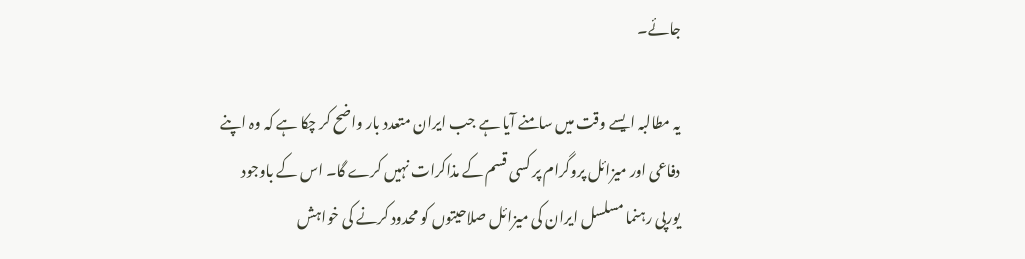جائے۔

یہ مطالبہ ایسے وقت میں سامنے آیا ہے جب ایران متعدد بار واضح کر چکا ہے کہ وہ اپنے دفاعی اور میزائل پروگرام پر کسی قسم کے مذاکرات نہیں کرے گا۔ اس کے باوجود یورپی رہنما مسلسل ایران کی میزائل صلاحیتوں کو محدود کرنے کی خواہش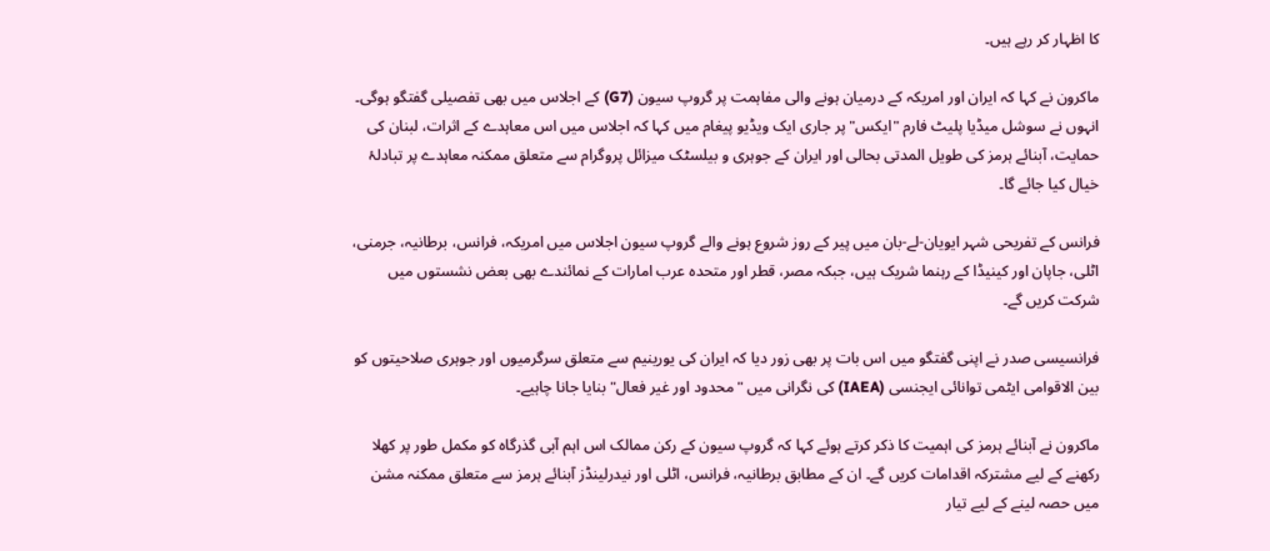کا اظہار کر رہے ہیں۔

ماکرون نے کہا کہ ایران اور امریکہ کے درمیان ہونے والی مفاہمت پر گروپ سیون (G7) کے اجلاس میں بھی تفصیلی گفتگو ہوگی۔ انہوں نے سوشل میڈیا پلیٹ فارم "ایکس" پر جاری ایک ویڈیو پیغام میں کہا کہ اجلاس میں اس معاہدے کے اثرات، لبنان کی حمایت، آبنائے ہرمز کی طویل المدتی بحالی اور ایران کے جوہری و بیلسٹک میزائل پروگرام سے متعلق ممکنہ معاہدے پر تبادلۂ خیال کیا جائے گا۔

فرانس کے تفریحی شہر ایویان-لے-بان میں پیر کے روز شروع ہونے والے گروپ سیون اجلاس میں امریکہ، فرانس، برطانیہ، جرمنی، اٹلی، جاپان اور کینیڈا کے رہنما شریک ہیں، جبکہ مصر، قطر اور متحدہ عرب امارات کے نمائندے بھی بعض نشستوں میں شرکت کریں گے۔

فرانسیسی صدر نے اپنی گفتگو میں اس بات پر بھی زور دیا کہ ایران کی یورینیم سے متعلق سرگرمیوں اور جوہری صلاحیتوں کو بین الاقوامی ایٹمی توانائی ایجنسی (IAEA) کی نگرانی میں "محدود اور غیر فعال" بنایا جانا چاہیے۔

ماکرون نے آبنائے ہرمز کی اہمیت کا ذکر کرتے ہوئے کہا کہ گروپ سیون کے رکن ممالک اس اہم آبی گذرگاہ کو مکمل طور پر کھلا رکھنے کے لیے مشترکہ اقدامات کریں گے۔ ان کے مطابق برطانیہ، فرانس، اٹلی اور نیدرلینڈز آبنائے ہرمز سے متعلق ممکنہ مشن میں حصہ لینے کے لیے تیار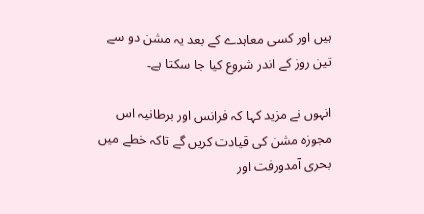ہیں اور کسی معاہدے کے بعد یہ مشن دو سے تین روز کے اندر شروع کیا جا سکتا ہے۔

انہوں نے مزید کہا کہ فرانس اور برطانیہ اس مجوزہ مشن کی قیادت کریں گے تاکہ خطے میں بحری آمدورفت اور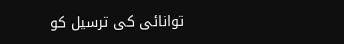توانائی کی ترسیل کو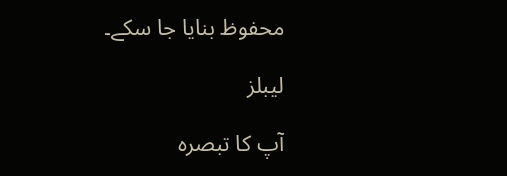محفوظ بنایا جا سکے۔

لیبلز

آپ کا تبصرہ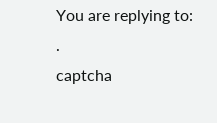You are replying to: .
captcha